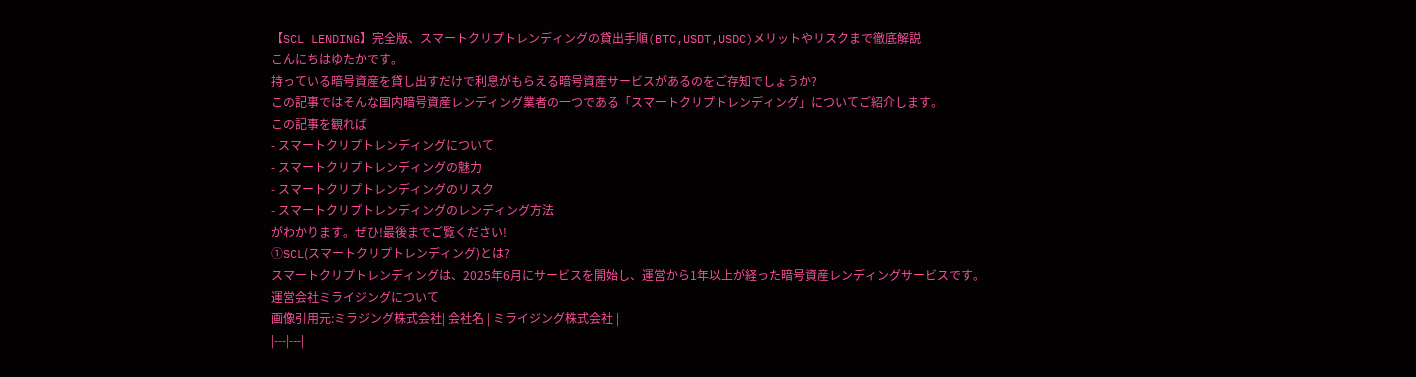【SCL LENDING】完全版、スマートクリプトレンディングの貸出手順(BTC,USDT,USDC)メリットやリスクまで徹底解説
こんにちはゆたかです。
持っている暗号資産を貸し出すだけで利息がもらえる暗号資産サービスがあるのをご存知でしょうか?
この記事ではそんな国内暗号資産レンディング業者の一つである「スマートクリプトレンディング」についてご紹介します。
この記事を観れば
- スマートクリプトレンディングについて
- スマートクリプトレンディングの魅力
- スマートクリプトレンディングのリスク
- スマートクリプトレンディングのレンディング方法
がわかります。ぜひ!最後までご覧ください!
①SCL(スマートクリプトレンディング)とは?
スマートクリプトレンディングは、2025年6月にサービスを開始し、運営から1年以上が経った暗号資産レンディングサービスです。
運営会社ミライジングについて
画像引用元:ミラジング株式会社| 会社名 | ミライジング株式会社 |
|---|---|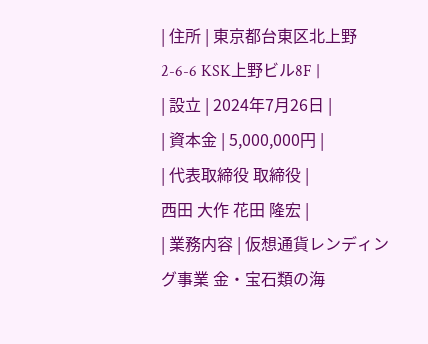| 住所 | 東京都台東区北上野2-6-6 KSK上野ビル8F |
| 設立 | 2024年7月26日 |
| 資本金 | 5,000,000円 |
| 代表取締役 取締役 |
西田 大作 花田 隆宏 |
| 業務内容 | 仮想通貨レンディング事業 金・宝石類の海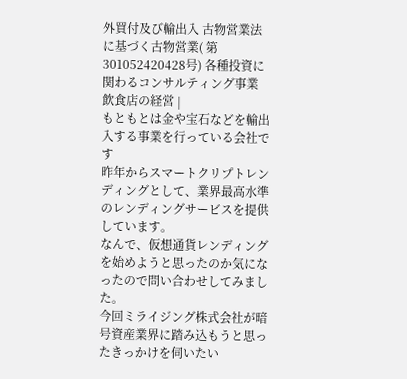外買付及び輸出入 古物営業法に基づく古物営業( 第301052420428号) 各種投資に関わるコンサルティング事業 飲食店の経営 |
もともとは金や宝石などを輸出入する事業を行っている会社です
昨年からスマートクリプトレンディングとして、業界最高水準のレンディングサービスを提供しています。
なんで、仮想通貨レンディングを始めようと思ったのか気になったので問い合わせしてみました。
今回ミライジング株式会社が暗号資産業界に踏み込もうと思ったきっかけを伺いたい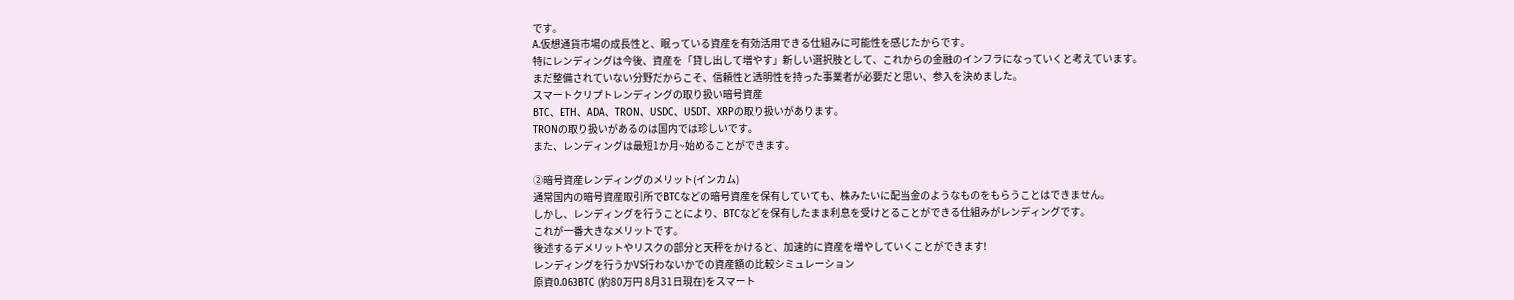です。
A.仮想通貨市場の成長性と、眠っている資産を有効活用できる仕組みに可能性を感じたからです。
特にレンディングは今後、資産を「貸し出して増やす」新しい選択肢として、これからの金融のインフラになっていくと考えています。
まだ整備されていない分野だからこそ、信頼性と透明性を持った事業者が必要だと思い、参入を決めました。
スマートクリプトレンディングの取り扱い暗号資産
BTC、ETH、ADA、TRON、USDC、USDT、XRPの取り扱いがあります。
TRONの取り扱いがあるのは国内では珍しいです。
また、レンディングは最短1か月~始めることができます。

②暗号資産レンディングのメリット(インカム)
通常国内の暗号資産取引所でBTCなどの暗号資産を保有していても、株みたいに配当金のようなものをもらうことはできません。
しかし、レンディングを行うことにより、BTCなどを保有したまま利息を受けとることができる仕組みがレンディングです。
これが一番大きなメリットです。
後述するデメリットやリスクの部分と天秤をかけると、加速的に資産を増やしていくことができます!
レンディングを行うかVS行わないかでの資産額の比較シミュレーション
原資0.063BTC (約80万円 8月31日現在)をスマート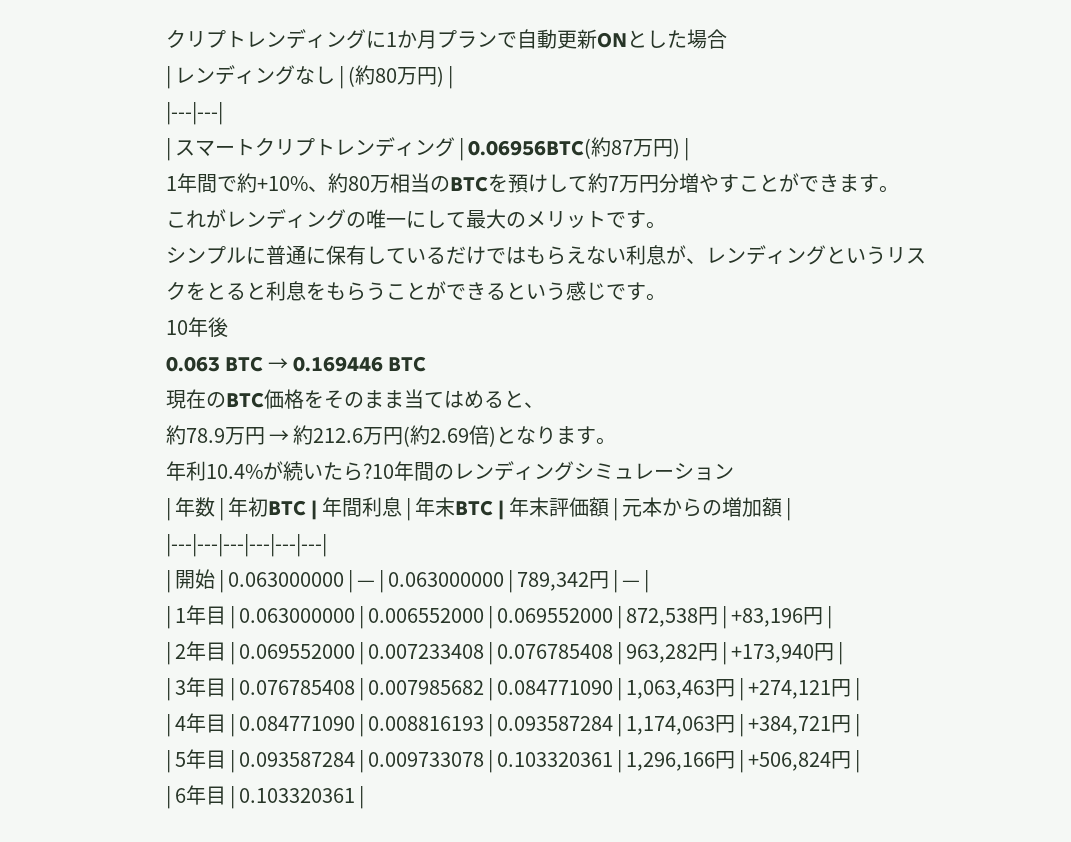クリプトレンディングに1か月プランで自動更新ONとした場合
| レンディングなし | (約80万円) |
|---|---|
| スマートクリプトレンディング | 0.06956BTC(約87万円) |
1年間で約+10%、約80万相当のBTCを預けして約7万円分増やすことができます。
これがレンディングの唯一にして最大のメリットです。
シンプルに普通に保有しているだけではもらえない利息が、レンディングというリスクをとると利息をもらうことができるという感じです。
10年後
0.063 BTC → 0.169446 BTC
現在のBTC価格をそのまま当てはめると、
約78.9万円 → 約212.6万円(約2.69倍)となります。
年利10.4%が続いたら?10年間のレンディングシミュレーション
| 年数 | 年初BTC | 年間利息 | 年末BTC | 年末評価額 | 元本からの増加額 |
|---|---|---|---|---|---|
| 開始 | 0.063000000 | — | 0.063000000 | 789,342円 | — |
| 1年目 | 0.063000000 | 0.006552000 | 0.069552000 | 872,538円 | +83,196円 |
| 2年目 | 0.069552000 | 0.007233408 | 0.076785408 | 963,282円 | +173,940円 |
| 3年目 | 0.076785408 | 0.007985682 | 0.084771090 | 1,063,463円 | +274,121円 |
| 4年目 | 0.084771090 | 0.008816193 | 0.093587284 | 1,174,063円 | +384,721円 |
| 5年目 | 0.093587284 | 0.009733078 | 0.103320361 | 1,296,166円 | +506,824円 |
| 6年目 | 0.103320361 |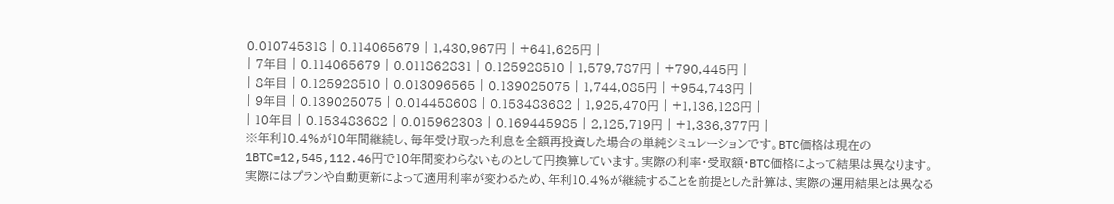0.010745318 | 0.114065679 | 1,430,967円 | +641,625円 |
| 7年目 | 0.114065679 | 0.011862831 | 0.125928510 | 1,579,787円 | +790,445円 |
| 8年目 | 0.125928510 | 0.013096565 | 0.139025075 | 1,744,085円 | +954,743円 |
| 9年目 | 0.139025075 | 0.014458608 | 0.153483682 | 1,925,470円 | +1,136,128円 |
| 10年目 | 0.153483682 | 0.015962303 | 0.169445985 | 2,125,719円 | +1,336,377円 |
※年利10.4%が10年間継続し、毎年受け取った利息を全額再投資した場合の単純シミュレーションです。BTC価格は現在の1BTC=12,545,112.46円で10年間変わらないものとして円換算しています。実際の利率・受取額・BTC価格によって結果は異なります。
実際にはプランや自動更新によって適用利率が変わるため、年利10.4%が継続することを前提とした計算は、実際の運用結果とは異なる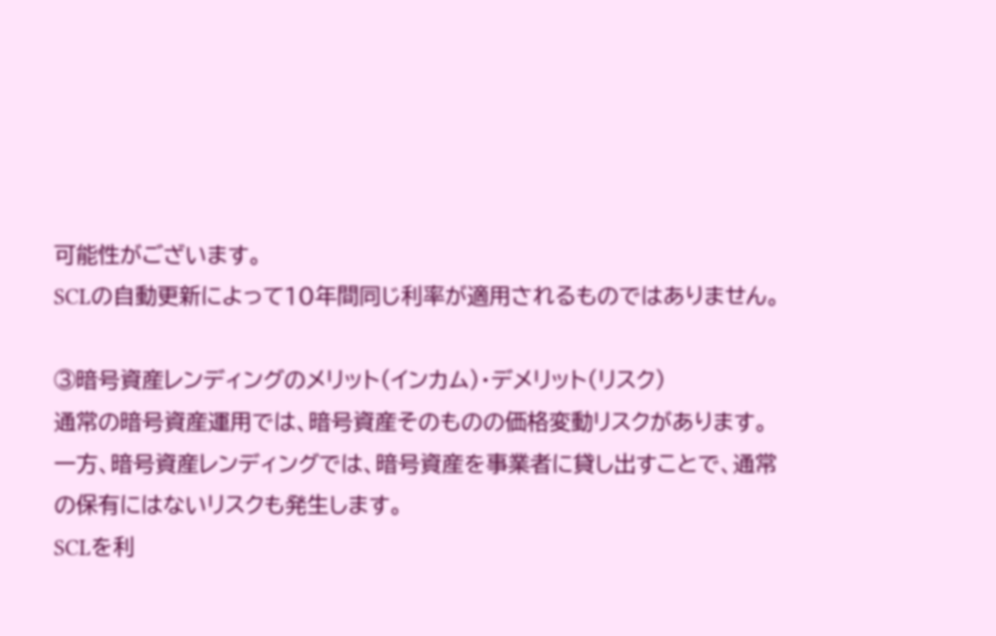可能性がございます。
SCLの自動更新によって10年間同じ利率が適用されるものではありません。

③暗号資産レンディングのメリット(インカム)・デメリット(リスク)
通常の暗号資産運用では、暗号資産そのものの価格変動リスクがあります。
一方、暗号資産レンディングでは、暗号資産を事業者に貸し出すことで、通常の保有にはないリスクも発生します。
SCLを利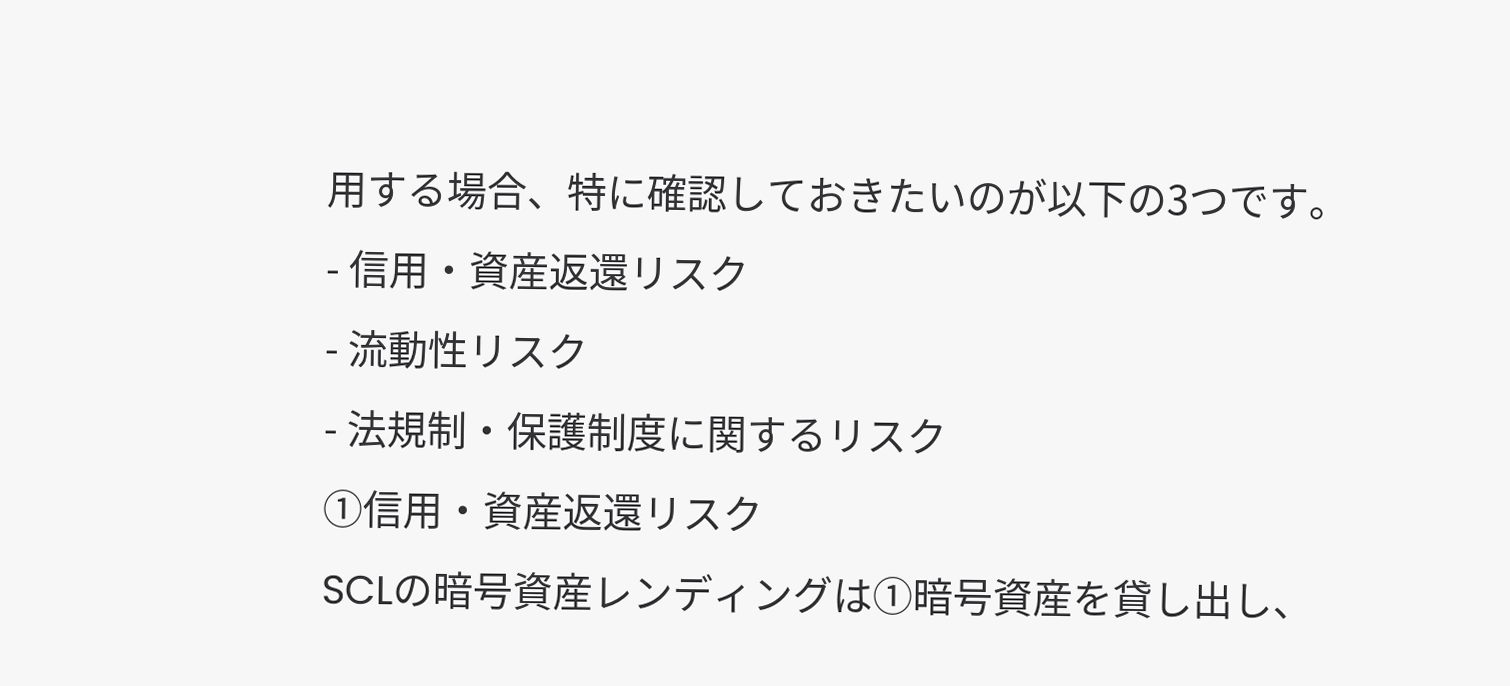用する場合、特に確認しておきたいのが以下の3つです。
- 信用・資産返還リスク
- 流動性リスク
- 法規制・保護制度に関するリスク
①信用・資産返還リスク
SCLの暗号資産レンディングは①暗号資産を貸し出し、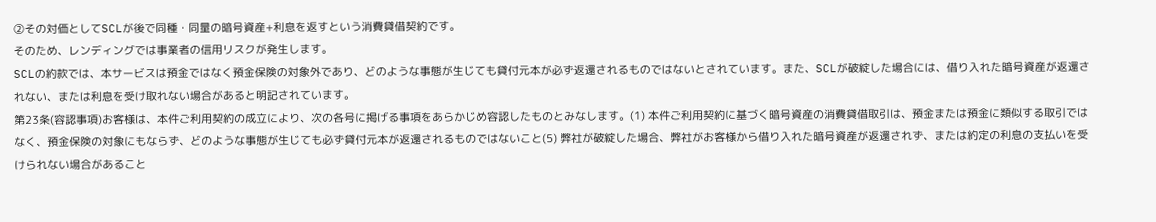②その対価としてSCLが後で同種・同量の暗号資産+利息を返すという消費貸借契約です。
そのため、レンディングでは事業者の信用リスクが発生します。
SCLの約款では、本サービスは預金ではなく預金保険の対象外であり、どのような事態が生じても貸付元本が必ず返還されるものではないとされています。また、SCLが破綻した場合には、借り入れた暗号資産が返還されない、または利息を受け取れない場合があると明記されています。
第23条(容認事項)お客様は、本件ご利用契約の成立により、次の各号に掲げる事項をあらかじめ容認したものとみなします。(1) 本件ご利用契約に基づく暗号資産の消費貸借取引は、預金または預金に類似する取引ではなく、預金保険の対象にもならず、どのような事態が生じても必ず貸付元本が返還されるものではないこと(5) 弊社が破綻した場合、弊社がお客様から借り入れた暗号資産が返還されず、または約定の利息の支払いを受けられない場合があること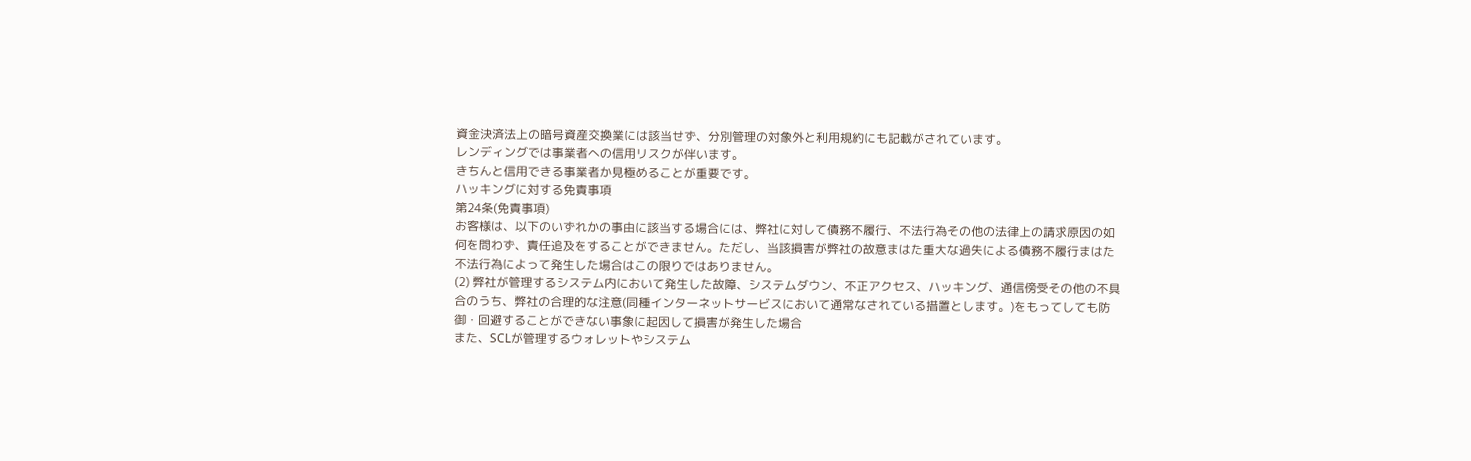資金決済法上の暗号資産交換業には該当せず、分別管理の対象外と利用規約にも記載がされています。
レンディングでは事業者への信用リスクが伴います。
きちんと信用できる事業者か見極めることが重要です。
ハッキングに対する免責事項
第24条(免責事項)
お客様は、以下のいずれかの事由に該当する場合には、弊社に対して債務不履行、不法行為その他の法律上の請求原因の如何を問わず、責任追及をすることができません。ただし、当該損害が弊社の故意まはた重大な過失による債務不履行まはた不法行為によって発生した場合はこの限りではありません。
(2) 弊社が管理するシステム内において発生した故障、システムダウン、不正アクセス、ハッキング、通信傍受その他の不具合のうち、弊社の合理的な注意(同種インターネットサービスにおいて通常なされている措置とします。)をもってしても防御・回避することができない事象に起因して損害が発生した場合
また、SCLが管理するウォレットやシステム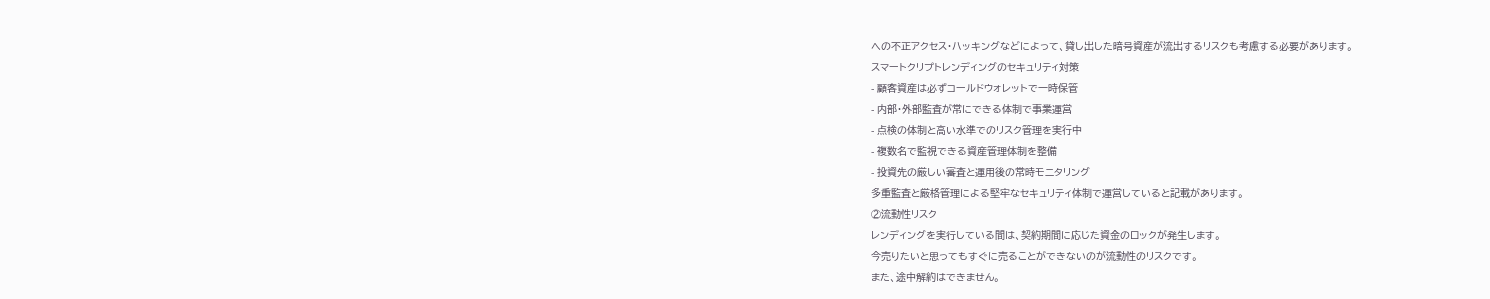への不正アクセス・ハッキングなどによって、貸し出した暗号資産が流出するリスクも考慮する必要があります。
スマートクリプトレンディングのセキュリティ対策
- 顧客資産は必ずコールドウォレットで⼀時保管
- 内部・外部監査が常にできる体制で事業運営
- 点検の体制と⾼い⽔準でのリスク管理を実⾏中
- 複数名で監視できる資産管理体制を整備
- 投資先の厳しい審査と運⽤後の常時モニタリング
多重監査と厳格管理による堅牢なセキュリティ体制で運営していると記載があります。
②流動性リスク
レンディングを実行している間は、契約期間に応じた資金のロックが発生します。
今売りたいと思ってもすぐに売ることができないのが流動性のリスクです。
また、途中解約はできません。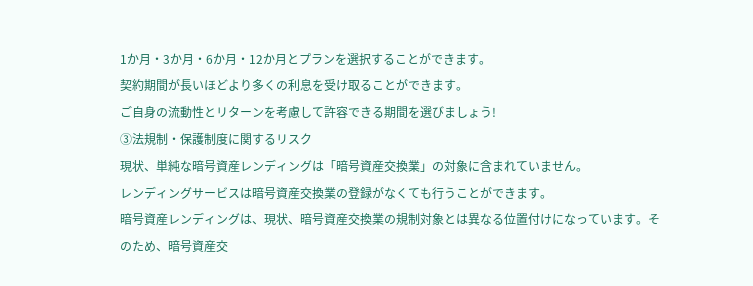1か月・3か月・6か月・12か月とプランを選択することができます。
契約期間が長いほどより多くの利息を受け取ることができます。
ご自身の流動性とリターンを考慮して許容できる期間を選びましょう!
③法規制・保護制度に関するリスク
現状、単純な暗号資産レンディングは「暗号資産交換業」の対象に含まれていません。
レンディングサービスは暗号資産交換業の登録がなくても行うことができます。
暗号資産レンディングは、現状、暗号資産交換業の規制対象とは異なる位置付けになっています。そのため、暗号資産交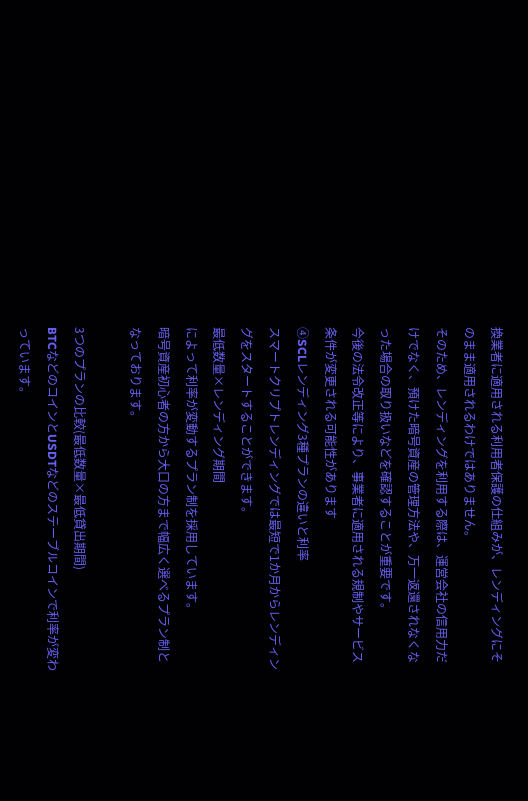換業者に適用される利用者保護の仕組みが、レンディングにそのまま適用されるわけではありません。
そのため、レンディングを利用する際は、運営会社の信用力だけでなく、預けた暗号資産の管理方法や、万一返還されなくなった場合の取り扱いなどを確認することが重要です。
今後の法令改正等により、事業者に適用される規制やサービス条件が変更される可能性があります
④SCLレンディング3種プランの違いと利率
スマートクリプトレンディングでは最短で1か月からレンディングをスタートすることができます。
最低数量×レンディング期間
によって利率が変動するプラン制を採用しています。
暗号資産初心者の方から大口の方まで幅広く選べるプラン制となっております。

3つのプランの比較(最低数量×最低貸出期間)
BTCなどのコインとUSDTなどのステーブルコインで利率が変わっています。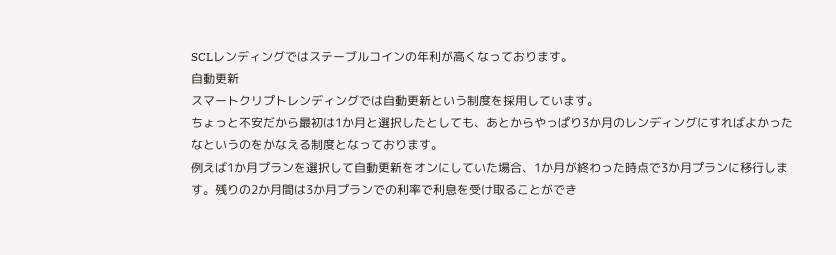SCLレンディングではステーブルコインの年利が高くなっております。
自動更新
スマートクリプトレンディングでは自動更新という制度を採用しています。
ちょっと不安だから最初は1か月と選択したとしても、あとからやっぱり3か月のレンディングにすればよかったなというのをかなえる制度となっております。
例えば1か月プランを選択して自動更新をオンにしていた場合、1か月が終わった時点で3か月プランに移行します。残りの2か月間は3か月プランでの利率で利息を受け取ることができ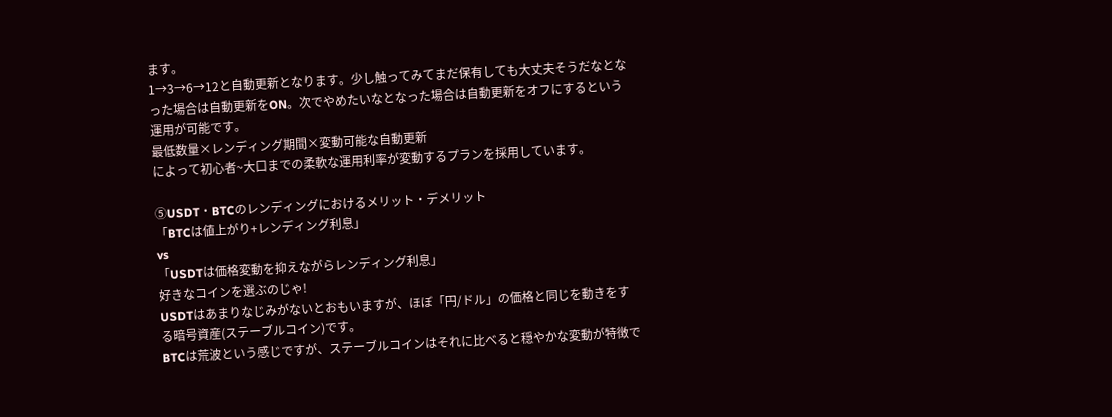ます。
1→3→6→12と自動更新となります。少し触ってみてまだ保有しても大丈夫そうだなとなった場合は自動更新をON。次でやめたいなとなった場合は自動更新をオフにするという運用が可能です。
最低数量×レンディング期間×変動可能な自動更新
によって初心者~大口までの柔軟な運用利率が変動するプランを採用しています。

⑤USDT・BTCのレンディングにおけるメリット・デメリット
「BTCは値上がり+レンディング利息」
vs
「USDTは価格変動を抑えながらレンディング利息」
好きなコインを選ぶのじゃ!
USDTはあまりなじみがないとおもいますが、ほぼ「円/ドル」の価格と同じを動きをする暗号資産(ステーブルコイン)です。
BTCは荒波という感じですが、ステーブルコインはそれに比べると穏やかな変動が特徴で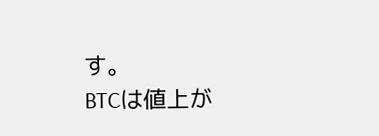す。
BTCは値上が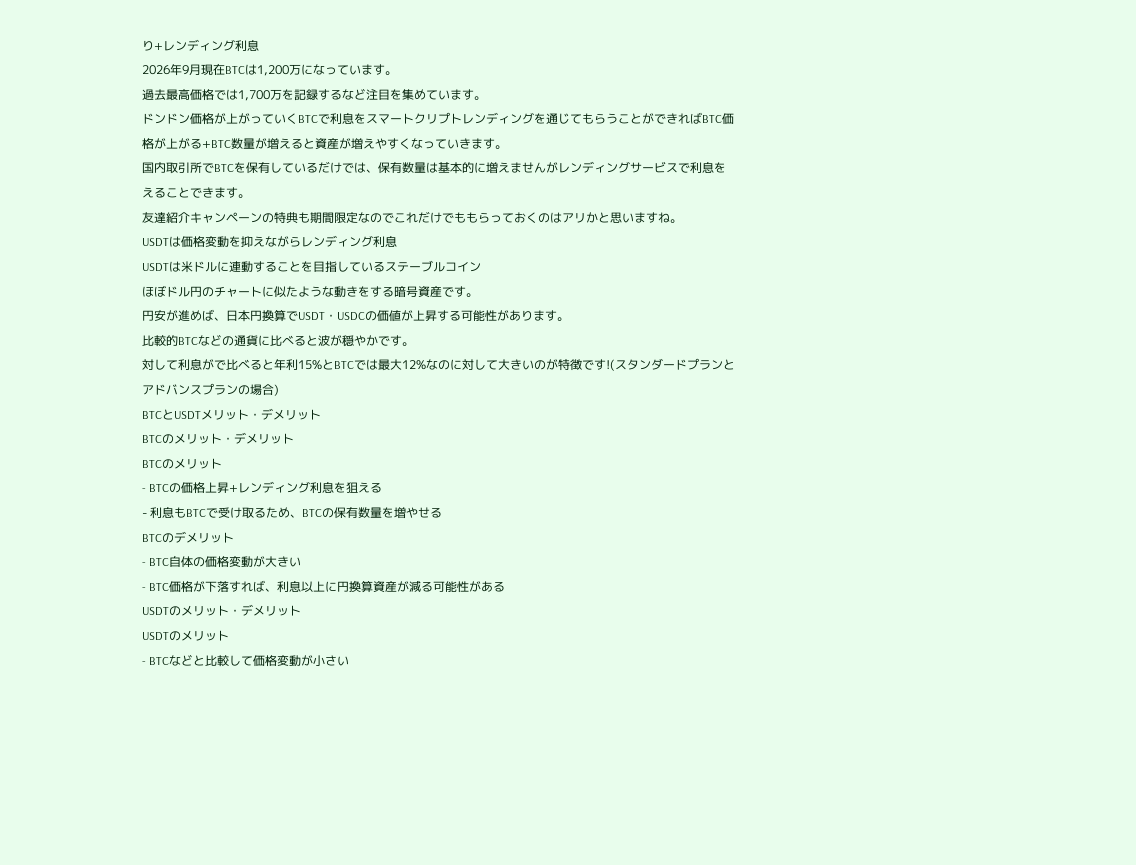り+レンディング利息
2026年9月現在BTCは1,200万になっています。
過去最高価格では1,700万を記録するなど注目を集めています。
ドンドン価格が上がっていくBTCで利息をスマートクリプトレンディングを通じてもらうことができればBTC価格が上がる+BTC数量が増えると資産が増えやすくなっていきます。
国内取引所でBTCを保有しているだけでは、保有数量は基本的に増えませんがレンディングサービスで利息をえることできます。
友達紹介キャンペーンの特典も期間限定なのでこれだけでももらっておくのはアリかと思いますね。
USDTは価格変動を抑えながらレンディング利息
USDTは米ドルに連動することを目指しているステーブルコイン
ほぼドル円のチャートに似たような動きをする暗号資産です。
円安が進めば、日本円換算でUSDT・USDCの価値が上昇する可能性があります。
比較的BTCなどの通貨に比べると波が穏やかです。
対して利息がで比べると年利15%とBTCでは最大12%なのに対して大きいのが特徴です!(スタンダードプランとアドバンスプランの場合)
BTCとUSDTメリット・デメリット
BTCのメリット・デメリット
BTCのメリット
- BTCの価格上昇+レンディング利息を狙える
- 利息もBTCで受け取るため、BTCの保有数量を増やせる
BTCのデメリット
- BTC自体の価格変動が大きい
- BTC価格が下落すれば、利息以上に円換算資産が減る可能性がある
USDTのメリット・デメリット
USDTのメリット
- BTCなどと比較して価格変動が小さい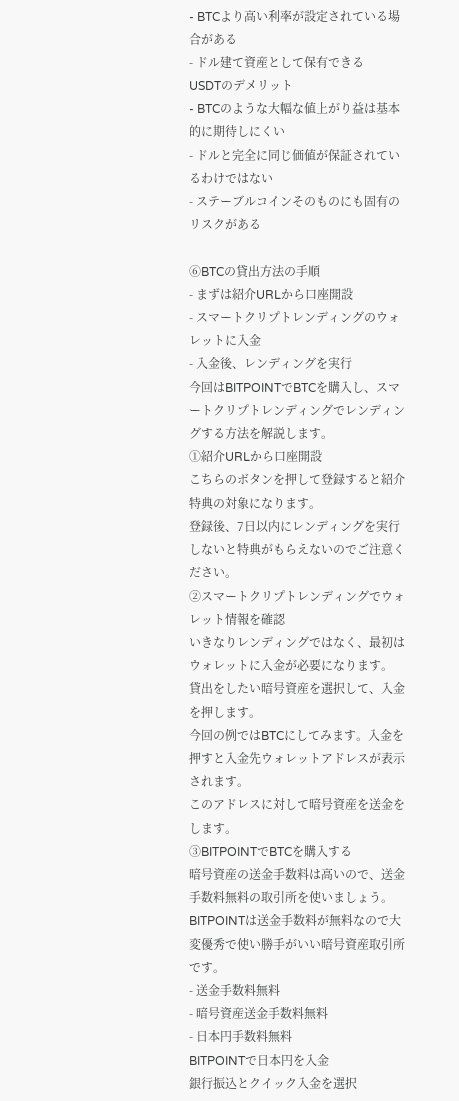- BTCより高い利率が設定されている場合がある
- ドル建て資産として保有できる
USDTのデメリット
- BTCのような大幅な値上がり益は基本的に期待しにくい
- ドルと完全に同じ価値が保証されているわけではない
- ステーブルコインそのものにも固有のリスクがある

⑥BTCの貸出方法の手順
- まずは紹介URLから口座開設
- スマートクリプトレンディングのウォレットに入金
- 入金後、レンディングを実行
今回はBITPOINTでBTCを購入し、スマートクリプトレンディングでレンディングする方法を解説します。
①紹介URLから口座開設
こちらのボタンを押して登録すると紹介特典の対象になります。
登録後、7日以内にレンディングを実行しないと特典がもらえないのでご注意ください。
②スマートクリプトレンディングでウォレット情報を確認
いきなりレンディングではなく、最初はウォレットに入金が必要になります。
貸出をしたい暗号資産を選択して、入金を押します。
今回の例ではBTCにしてみます。入金を押すと入金先ウォレットアドレスが表示されます。
このアドレスに対して暗号資産を送金をします。
③BITPOINTでBTCを購入する
暗号資産の送金手数料は高いので、送金手数料無料の取引所を使いましょう。
BITPOINTは送金手数料が無料なので大変優秀で使い勝手がいい暗号資産取引所です。
- 送金手数料無料
- 暗号資産送金手数料無料
- 日本円手数料無料
BITPOINTで日本円を入金
銀行振込とクイック入金を選択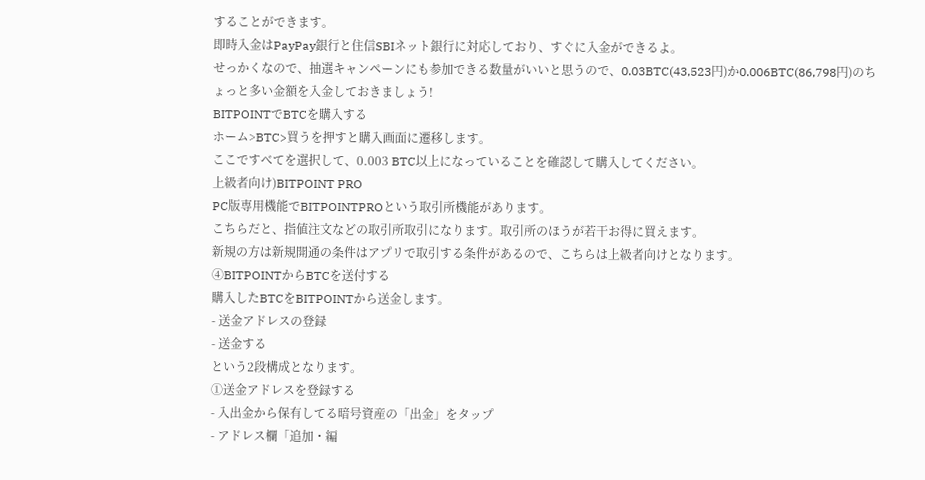することができます。
即時入金はPayPay銀行と住信SBIネット銀行に対応しており、すぐに入金ができるよ。
せっかくなので、抽選キャンペーンにも参加できる数量がいいと思うので、0.03BTC(43,523円)か0.006BTC(86,798円)のちょっと多い金額を入金しておきましょう!
BITPOINTでBTCを購入する
ホーム>BTC>買うを押すと購入画面に遷移します。
ここですべてを選択して、0.003 BTC以上になっていることを確認して購入してください。
上級者向け)BITPOINT PRO
PC版専用機能でBITPOINTPROという取引所機能があります。
こちらだと、指値注文などの取引所取引になります。取引所のほうが若干お得に買えます。
新規の方は新規開通の条件はアプリで取引する条件があるので、こちらは上級者向けとなります。
④BITPOINTからBTCを送付する
購入したBTCをBITPOINTから送金します。
- 送金アドレスの登録
- 送金する
という2段構成となります。
①送金アドレスを登録する
- 入出金から保有してる暗号資産の「出金」をタップ
- アドレス欄「追加・編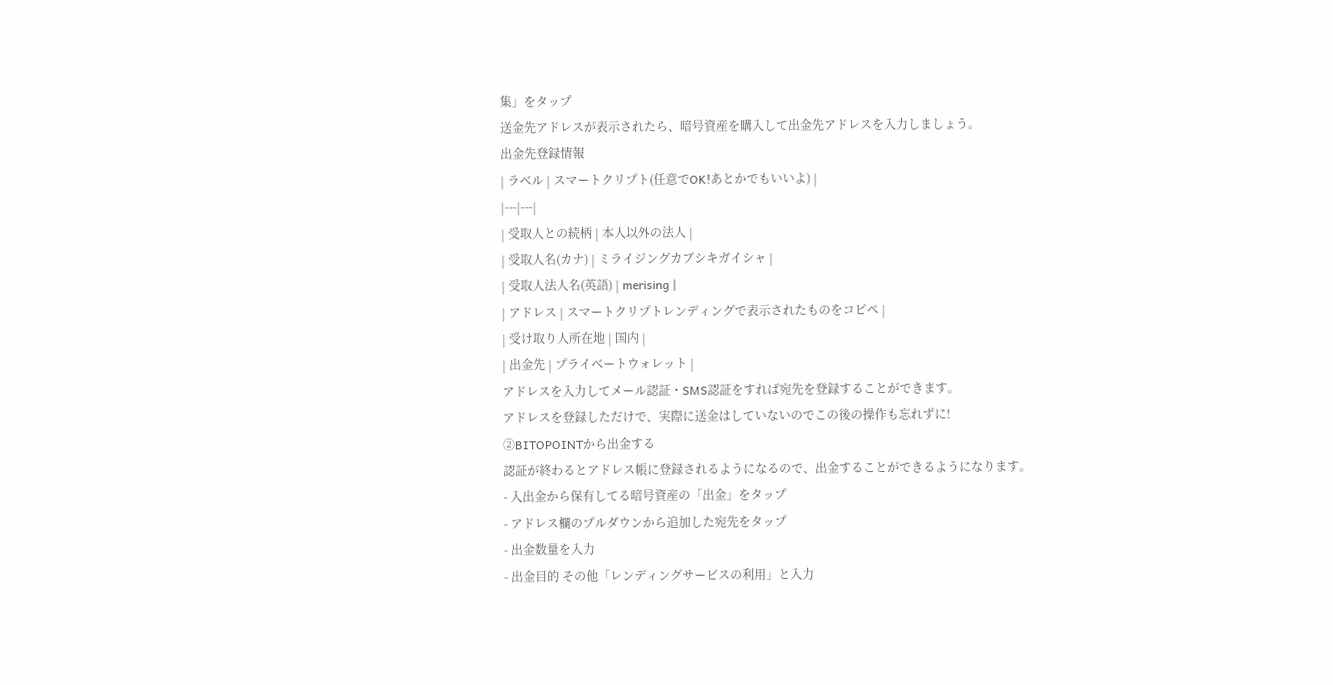集」をタップ
送金先アドレスが表示されたら、暗号資産を購入して出金先アドレスを入力しましょう。
出金先登録情報
| ラベル | スマートクリプト(任意でOK!あとかでもいいよ) |
|---|---|
| 受取人との続柄 | 本人以外の法人 |
| 受取人名(カナ) | ミライジングカブシキガイシャ |
| 受取人法人名(英語) | merising |
| アドレス | スマートクリプトレンディングで表示されたものをコピペ |
| 受け取り人所在地 | 国内 |
| 出金先 | プライベートウォレット |
アドレスを入力してメール認証・SMS認証をすれば宛先を登録することができます。
アドレスを登録しただけで、実際に送金はしていないのでこの後の操作も忘れずに!
②BITOPOINTから出金する
認証が終わるとアドレス帳に登録されるようになるので、出金することができるようになります。
- 入出金から保有してる暗号資産の「出金」をタップ
- アドレス欄のプルダウンから追加した宛先をタップ
- 出金数量を入力
- 出金目的 その他「レンディングサービスの利用」と入力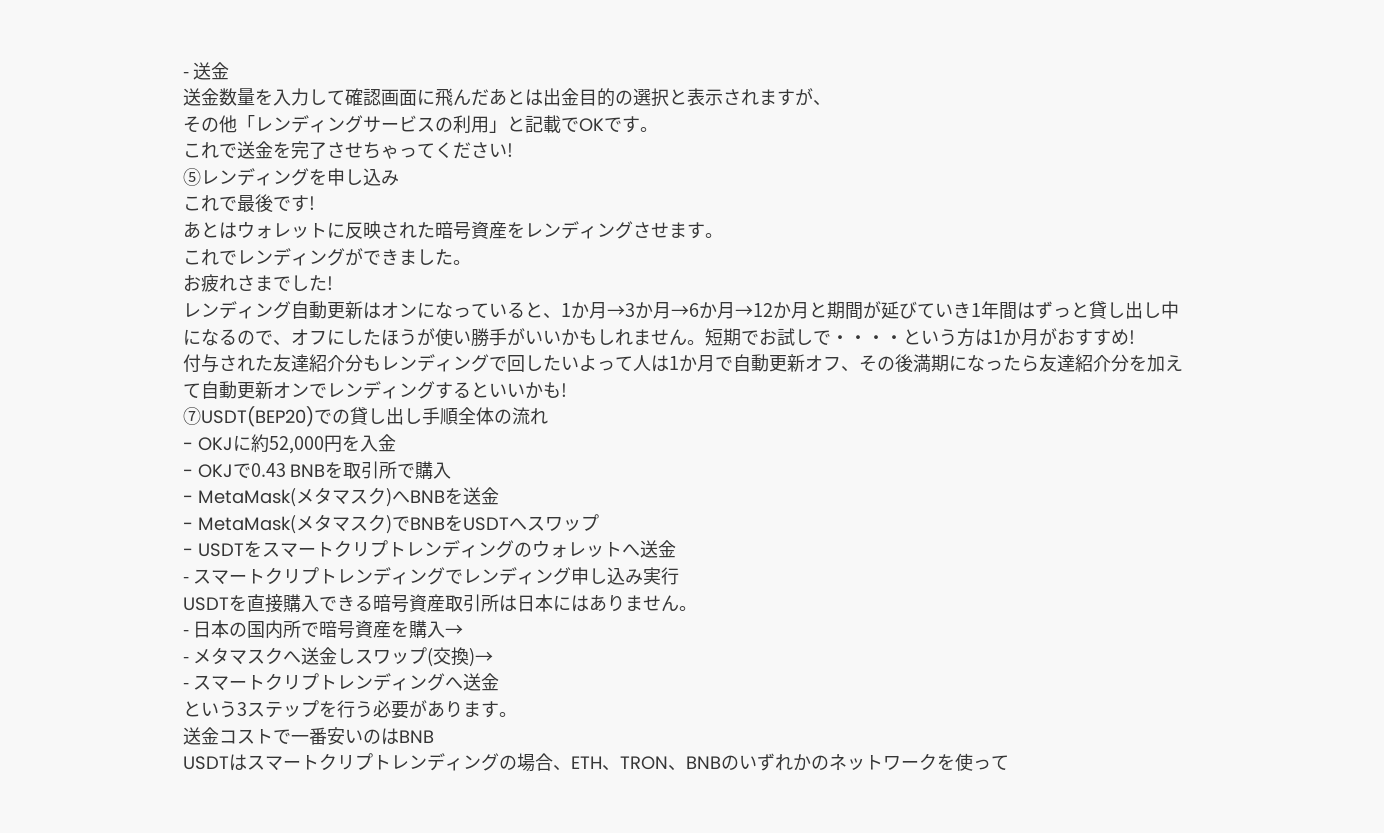- 送金
送金数量を入力して確認画面に飛んだあとは出金目的の選択と表示されますが、
その他「レンディングサービスの利用」と記載でOKです。
これで送金を完了させちゃってください!
⑤レンディングを申し込み
これで最後です!
あとはウォレットに反映された暗号資産をレンディングさせます。
これでレンディングができました。
お疲れさまでした!
レンディング自動更新はオンになっていると、1か月→3か月→6か月→12か月と期間が延びていき1年間はずっと貸し出し中になるので、オフにしたほうが使い勝手がいいかもしれません。短期でお試しで・・・・という方は1か月がおすすめ!
付与された友達紹介分もレンディングで回したいよって人は1か月で自動更新オフ、その後満期になったら友達紹介分を加えて自動更新オンでレンディングするといいかも!
⑦USDT(BEP20)での貸し出し手順全体の流れ
- OKJに約52,000円を入金
- OKJで0.43 BNBを取引所で購入
- MetaMask(メタマスク)へBNBを送金
- MetaMask(メタマスク)でBNBをUSDTへスワップ
- USDTをスマートクリプトレンディングのウォレットへ送金
- スマートクリプトレンディングでレンディング申し込み実行
USDTを直接購入できる暗号資産取引所は日本にはありません。
- 日本の国内所で暗号資産を購入→
- メタマスクへ送金しスワップ(交換)→
- スマートクリプトレンディングへ送金
という3ステップを行う必要があります。
送金コストで一番安いのはBNB
USDTはスマートクリプトレンディングの場合、ETH、TRON、BNBのいずれかのネットワークを使って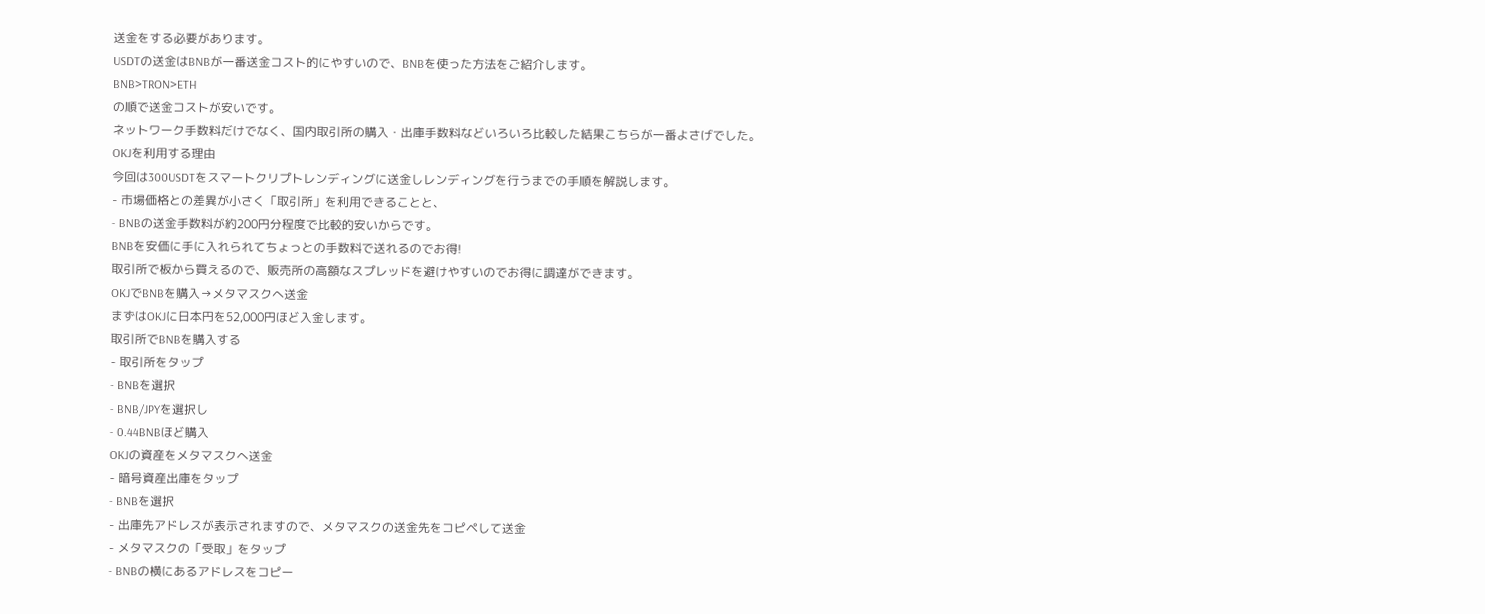送金をする必要があります。
USDTの送金はBNBが一番送金コスト的にやすいので、BNBを使った方法をご紹介します。
BNB>TRON>ETH
の順で送金コストが安いです。
ネットワーク手数料だけでなく、国内取引所の購入・出庫手数料などいろいろ比較した結果こちらが一番よさげでした。
OKJを利用する理由
今回は300USDTをスマートクリプトレンディングに送金しレンディングを行うまでの手順を解説します。
- 市場価格との差異が小さく「取引所」を利用できることと、
- BNBの送金手数料が約200円分程度で比較的安いからです。
BNBを安価に手に入れられてちょっとの手数料で送れるのでお得!
取引所で板から買えるので、販売所の高額なスプレッドを避けやすいのでお得に調達ができます。
OKJでBNBを購入→メタマスクへ送金
まずはOKJに日本円を52,000円ほど入金します。
取引所でBNBを購入する
- 取引所をタップ
- BNBを選択
- BNB/JPYを選択し
- 0.44BNBほど購入
OKJの資産をメタマスクへ送金
- 暗号資産出庫をタップ
- BNBを選択
- 出庫先アドレスが表示されますので、メタマスクの送金先をコピペして送金
- メタマスクの「受取」をタップ
- BNBの横にあるアドレスをコピー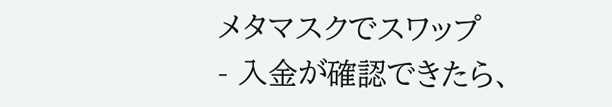メタマスクでスワップ
- 入金が確認できたら、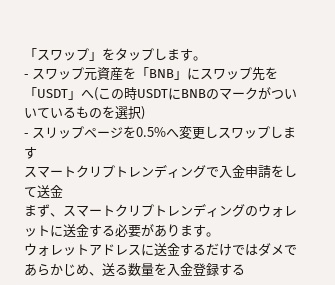「スワップ」をタップします。
- スワップ元資産を「BNB」にスワップ先を「USDT」へ(この時USDTにBNBのマークがついいているものを選択)
- スリップページを0.5%へ変更しスワップします
スマートクリプトレンディングで入金申請をして送金
まず、スマートクリプトレンディングのウォレットに送金する必要があります。
ウォレットアドレスに送金するだけではダメであらかじめ、送る数量を入金登録する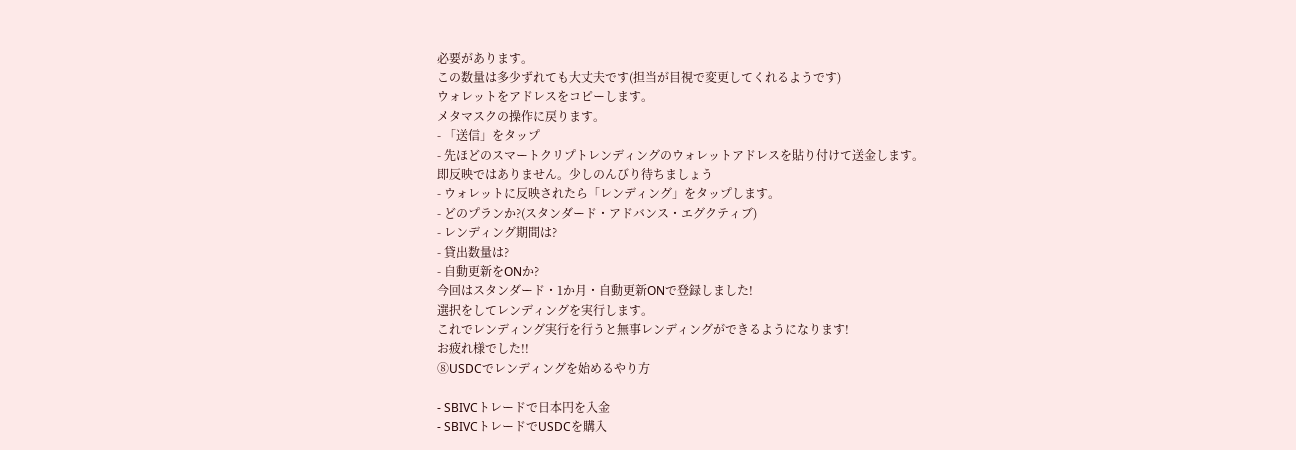必要があります。
この数量は多少ずれても大丈夫です(担当が目視で変更してくれるようです)
ウォレットをアドレスをコピーします。
メタマスクの操作に戻ります。
- 「送信」をタップ
- 先ほどのスマートクリプトレンディングのウォレットアドレスを貼り付けて送金します。
即反映ではありません。少しのんびり待ちましょう
- ウォレットに反映されたら「レンディング」をタップします。
- どのプランか?(スタンダード・アドバンス・エグクティブ)
- レンディング期間は?
- 貸出数量は?
- 自動更新をONか?
今回はスタンダード・1か月・自動更新ONで登録しました!
選択をしてレンディングを実行します。
これでレンディング実行を行うと無事レンディングができるようになります!
お疲れ様でした!!
⑧USDCでレンディングを始めるやり方

- SBIVCトレードで日本円を入金
- SBIVCトレードでUSDCを購入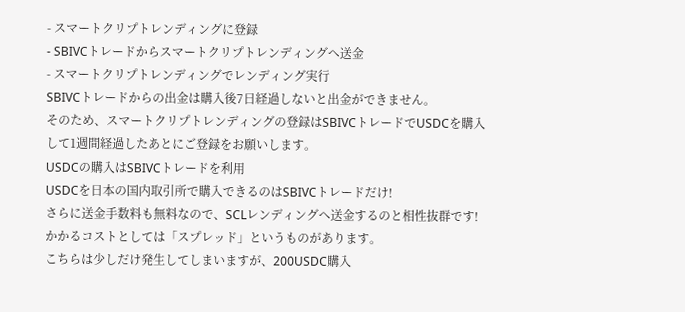- スマートクリプトレンディングに登録
- SBIVCトレードからスマートクリプトレンディングへ送金
- スマートクリプトレンディングでレンディング実行
SBIVCトレードからの出金は購入後7日経過しないと出金ができません。
そのため、スマートクリプトレンディングの登録はSBIVCトレードでUSDCを購入して1週間経過したあとにご登録をお願いします。
USDCの購入はSBIVCトレードを利用
USDCを日本の国内取引所で購入できるのはSBIVCトレードだけ!
さらに送金手数料も無料なので、SCLレンディングへ送金するのと相性抜群です!
かかるコストとしては「スプレッド」というものがあります。
こちらは少しだけ発生してしまいますが、200USDC購入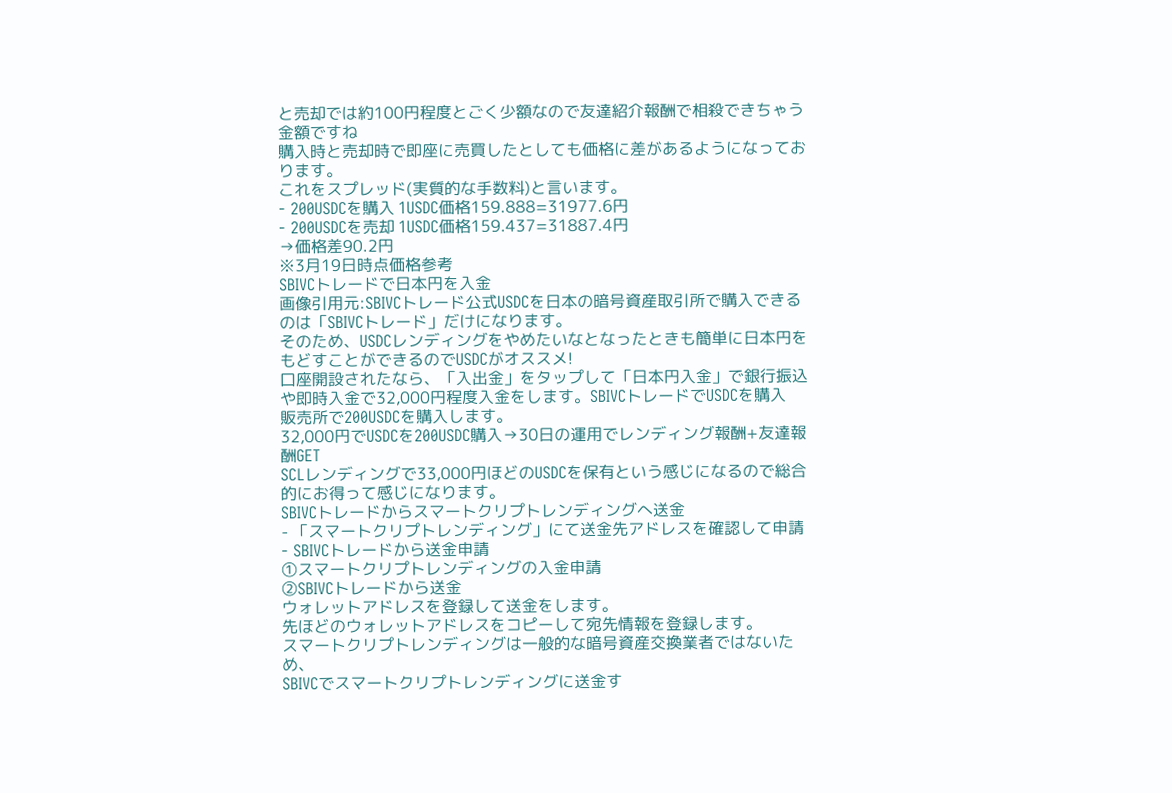と売却では約100円程度とごく少額なので友達紹介報酬で相殺できちゃう金額ですね
購入時と売却時で即座に売買したとしても価格に差があるようになっております。
これをスプレッド(実質的な手数料)と言います。
- 200USDCを購入 1USDC価格159.888=31977.6円
- 200USDCを売却 1USDC価格159.437=31887.4円
→価格差90.2円
※3月19日時点価格参考
SBIVCトレードで日本円を入金
画像引用元:SBIVCトレード公式USDCを日本の暗号資産取引所で購入できるのは「SBIVCトレード」だけになります。
そのため、USDCレンディングをやめたいなとなったときも簡単に日本円をもどすことができるのでUSDCがオススメ!
口座開設されたなら、「入出金」をタップして「日本円入金」で銀行振込や即時入金で32,000円程度入金をします。SBIVCトレードでUSDCを購入
販売所で200USDCを購入します。
32,000円でUSDCを200USDC購入→30日の運用でレンディング報酬+友達報酬GET
SCLレンディングで33,000円ほどのUSDCを保有という感じになるので総合的にお得って感じになります。
SBIVCトレードからスマートクリプトレンディングへ送金
- 「スマートクリプトレンディング」にて送金先アドレスを確認して申請
- SBIVCトレードから送金申請
①スマートクリプトレンディングの入金申請
②SBIVCトレードから送金
ウォレットアドレスを登録して送金をします。
先ほどのウォレットアドレスをコピーして宛先情報を登録します。
スマートクリプトレンディングは一般的な暗号資産交換業者ではないため、
SBIVCでスマートクリプトレンディングに送金す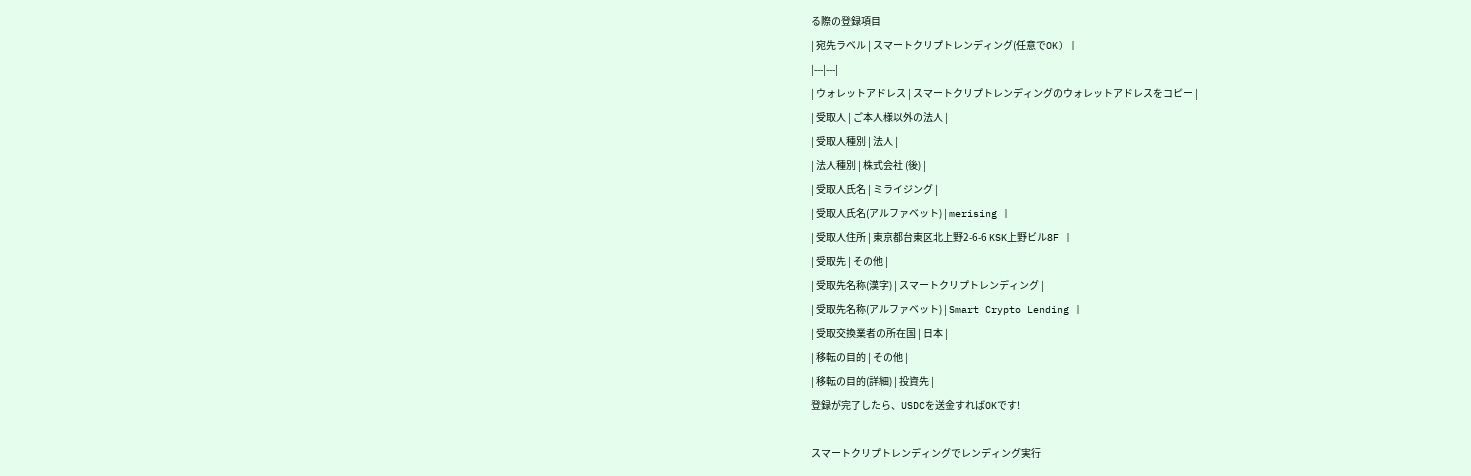る際の登録項目
| 宛先ラベル | スマートクリプトレンディング(任意でOK) |
|---|---|
| ウォレットアドレス | スマートクリプトレンディングのウォレットアドレスをコピー |
| 受取人 | ご本人様以外の法人 |
| 受取人種別 | 法人 |
| 法人種別 | 株式会社 (後) |
| 受取人氏名 | ミライジング |
| 受取人氏名(アルファベット) | merising |
| 受取人住所 | 東京都台東区北上野2-6-6 KSK上野ビル8F |
| 受取先 | その他 |
| 受取先名称(漢字) | スマートクリプトレンディング |
| 受取先名称(アルファベット) | Smart Crypto Lending |
| 受取交換業者の所在国 | 日本 |
| 移転の目的 | その他 |
| 移転の目的(詳細) | 投資先 |
登録が完了したら、USDCを送金すればOKです!

スマートクリプトレンディングでレンディング実行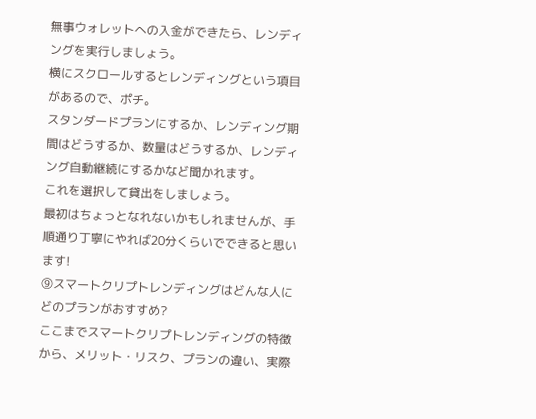無事ウォレットへの入金ができたら、レンディングを実行しましょう。
横にスクロールするとレンディングという項目があるので、ポチ。
スタンダードプランにするか、レンディング期間はどうするか、数量はどうするか、レンディング自動継続にするかなど聞かれます。
これを選択して貸出をしましょう。
最初はちょっとなれないかもしれませんが、手順通り丁寧にやれば20分くらいでできると思います!
⑨スマートクリプトレンディングはどんな人にどのプランがおすすめ?
ここまでスマートクリプトレンディングの特徴から、メリット・リスク、プランの違い、実際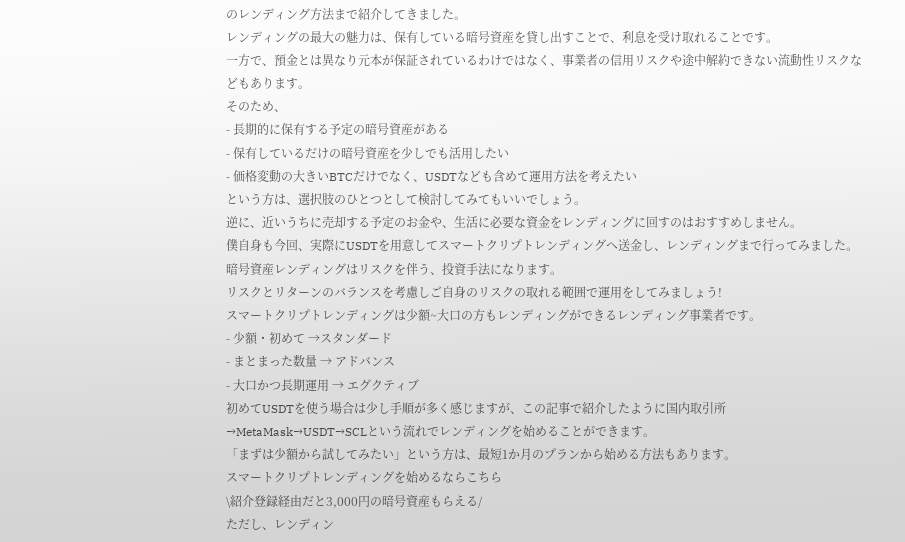のレンディング方法まで紹介してきました。
レンディングの最大の魅力は、保有している暗号資産を貸し出すことで、利息を受け取れることです。
一方で、預金とは異なり元本が保証されているわけではなく、事業者の信用リスクや途中解約できない流動性リスクなどもあります。
そのため、
- 長期的に保有する予定の暗号資産がある
- 保有しているだけの暗号資産を少しでも活用したい
- 価格変動の大きいBTCだけでなく、USDTなども含めて運用方法を考えたい
という方は、選択肢のひとつとして検討してみてもいいでしょう。
逆に、近いうちに売却する予定のお金や、生活に必要な資金をレンディングに回すのはおすすめしません。
僕自身も今回、実際にUSDTを用意してスマートクリプトレンディングへ送金し、レンディングまで行ってみました。
暗号資産レンディングはリスクを伴う、投資手法になります。
リスクとリターンのバランスを考慮しご自身のリスクの取れる範囲で運用をしてみましょう!
スマートクリプトレンディングは少額~大口の方もレンディングができるレンディング事業者です。
- 少額・初めて →スタンダード
- まとまった数量 → アドバンス
- 大口かつ長期運用 → エグクティブ
初めてUSDTを使う場合は少し手順が多く感じますが、この記事で紹介したように国内取引所→MetaMask→USDT→SCLという流れでレンディングを始めることができます。
「まずは少額から試してみたい」という方は、最短1か月のプランから始める方法もあります。
スマートクリプトレンディングを始めるならこちら
\紹介登録経由だと3,000円の暗号資産もらえる/
ただし、レンディン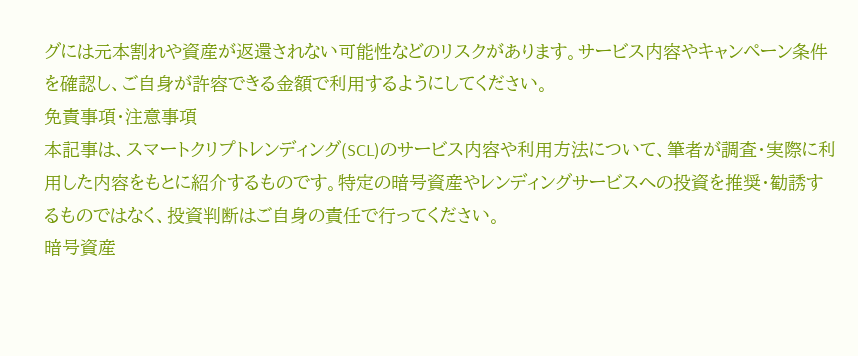グには元本割れや資産が返還されない可能性などのリスクがあります。サービス内容やキャンペーン条件を確認し、ご自身が許容できる金額で利用するようにしてください。
免責事項・注意事項
本記事は、スマートクリプトレンディング(SCL)のサービス内容や利用方法について、筆者が調査・実際に利用した内容をもとに紹介するものです。特定の暗号資産やレンディングサービスへの投資を推奨・勧誘するものではなく、投資判断はご自身の責任で行ってください。
暗号資産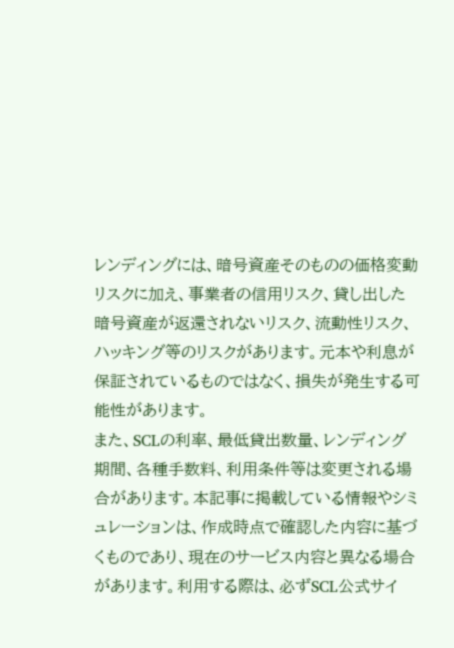レンディングには、暗号資産そのものの価格変動リスクに加え、事業者の信用リスク、貸し出した暗号資産が返還されないリスク、流動性リスク、ハッキング等のリスクがあります。元本や利息が保証されているものではなく、損失が発生する可能性があります。
また、SCLの利率、最低貸出数量、レンディング期間、各種手数料、利用条件等は変更される場合があります。本記事に掲載している情報やシミュレーションは、作成時点で確認した内容に基づくものであり、現在のサービス内容と異なる場合があります。利用する際は、必ずSCL公式サイ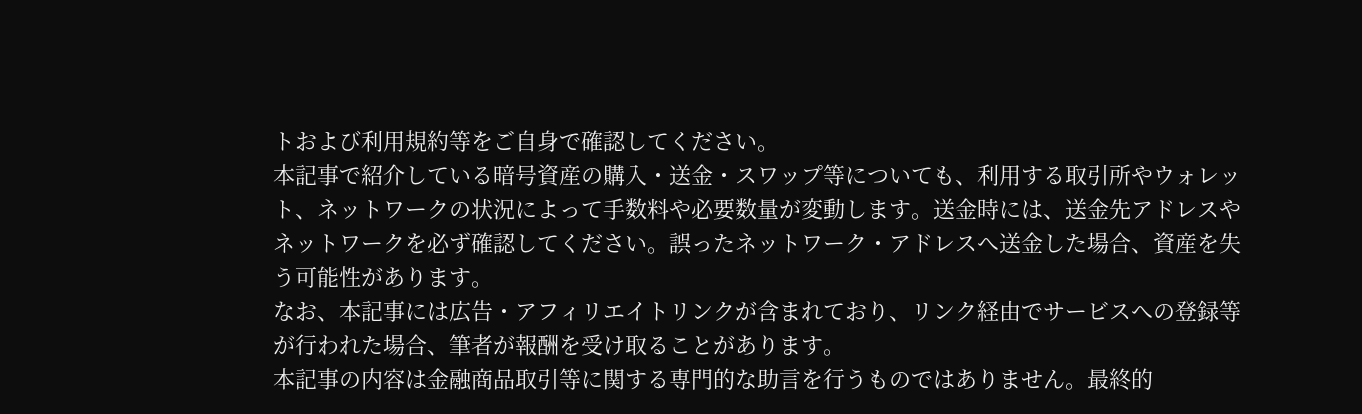トおよび利用規約等をご自身で確認してください。
本記事で紹介している暗号資産の購入・送金・スワップ等についても、利用する取引所やウォレット、ネットワークの状況によって手数料や必要数量が変動します。送金時には、送金先アドレスやネットワークを必ず確認してください。誤ったネットワーク・アドレスへ送金した場合、資産を失う可能性があります。
なお、本記事には広告・アフィリエイトリンクが含まれており、リンク経由でサービスへの登録等が行われた場合、筆者が報酬を受け取ることがあります。
本記事の内容は金融商品取引等に関する専門的な助言を行うものではありません。最終的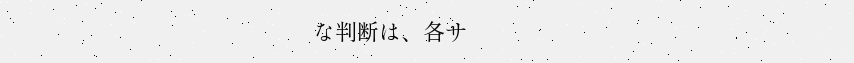な判断は、各サ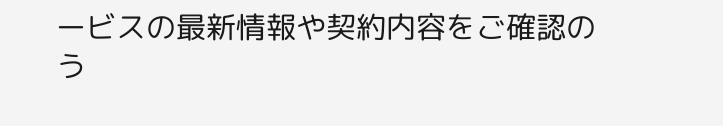ービスの最新情報や契約内容をご確認のう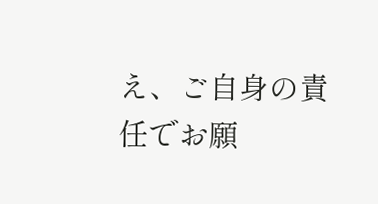え、ご自身の責任でお願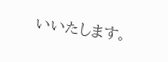いいたします。